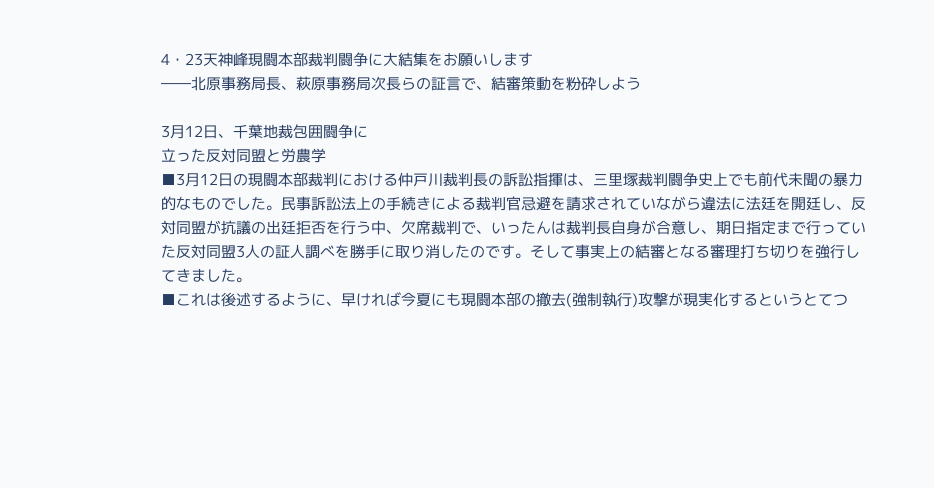4・23天神峰現闘本部裁判闘争に大結集をお願いします
――北原事務局長、萩原事務局次長らの証言で、結審策動を粉砕しよう

3月12日、千葉地裁包囲闘争に
立った反対同盟と労農学
■3月12日の現闘本部裁判における仲戸川裁判長の訴訟指揮は、三里塚裁判闘争史上でも前代未聞の暴力的なものでした。民事訴訟法上の手続きによる裁判官忌避を請求されていながら違法に法廷を開廷し、反対同盟が抗議の出廷拒否を行う中、欠席裁判で、いったんは裁判長自身が合意し、期日指定まで行っていた反対同盟3人の証人調べを勝手に取り消したのです。そして事実上の結審となる審理打ち切りを強行してきました。
■これは後述するように、早ければ今夏にも現闘本部の撤去(強制執行)攻撃が現実化するというとてつ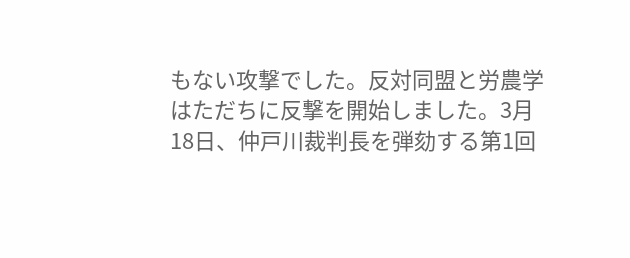もない攻撃でした。反対同盟と労農学はただちに反撃を開始しました。3月18日、仲戸川裁判長を弾劾する第1回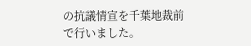の抗議情宣を千葉地裁前で行いました。